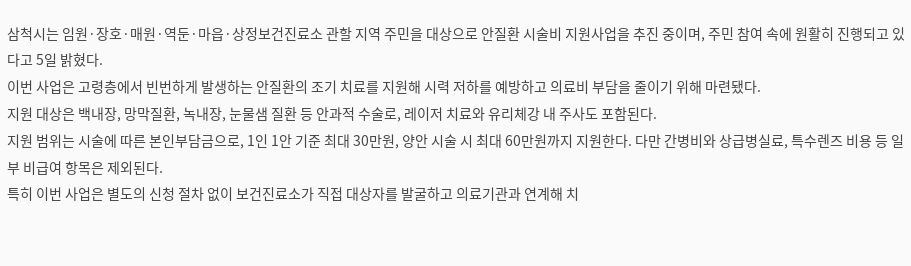삼척시는 임원·장호·매원·역둔·마읍·상정보건진료소 관할 지역 주민을 대상으로 안질환 시술비 지원사업을 추진 중이며, 주민 참여 속에 원활히 진행되고 있다고 5일 밝혔다.
이번 사업은 고령층에서 빈번하게 발생하는 안질환의 조기 치료를 지원해 시력 저하를 예방하고 의료비 부담을 줄이기 위해 마련됐다.
지원 대상은 백내장, 망막질환, 녹내장, 눈물샘 질환 등 안과적 수술로, 레이저 치료와 유리체강 내 주사도 포함된다.
지원 범위는 시술에 따른 본인부담금으로, 1인 1안 기준 최대 30만원, 양안 시술 시 최대 60만원까지 지원한다. 다만 간병비와 상급병실료, 특수렌즈 비용 등 일부 비급여 항목은 제외된다.
특히 이번 사업은 별도의 신청 절차 없이 보건진료소가 직접 대상자를 발굴하고 의료기관과 연계해 치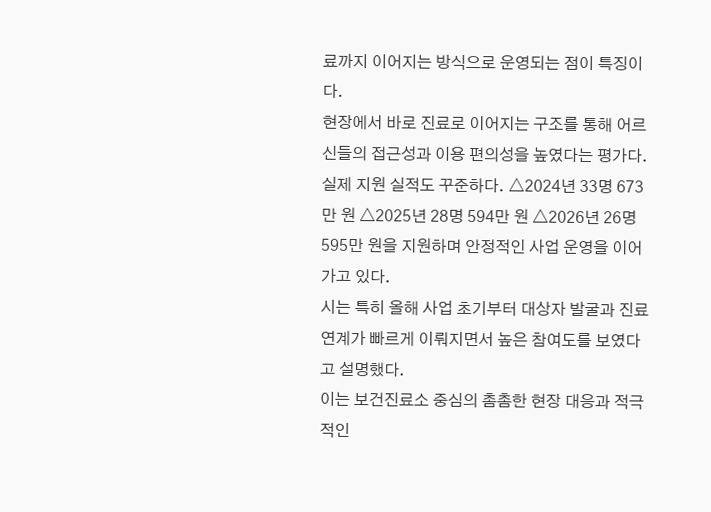료까지 이어지는 방식으로 운영되는 점이 특징이다.
현장에서 바로 진료로 이어지는 구조를 통해 어르신들의 접근성과 이용 편의성을 높였다는 평가다.
실제 지원 실적도 꾸준하다. △2024년 33명 673만 원 △2025년 28명 594만 원 △2026년 26명 595만 원을 지원하며 안정적인 사업 운영을 이어가고 있다.
시는 특히 올해 사업 초기부터 대상자 발굴과 진료 연계가 빠르게 이뤄지면서 높은 참여도를 보였다고 설명했다.
이는 보건진료소 중심의 촘촘한 현장 대응과 적극적인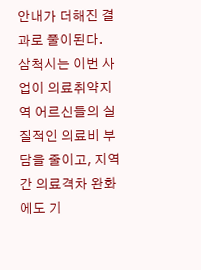안내가 더해진 결과로 풀이된다.
삼척시는 이번 사업이 의료취약지역 어르신들의 실질적인 의료비 부담을 줄이고, 지역 간 의료격차 완화에도 기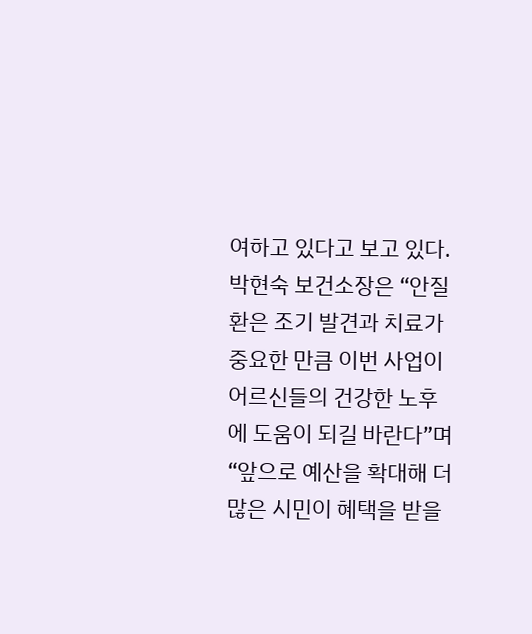여하고 있다고 보고 있다.
박현숙 보건소장은 “안질환은 조기 발견과 치료가 중요한 만큼 이번 사업이 어르신들의 건강한 노후에 도움이 되길 바란다”며 “앞으로 예산을 확대해 더 많은 시민이 혜택을 받을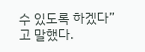수 있도록 하겠다”고 말했다.